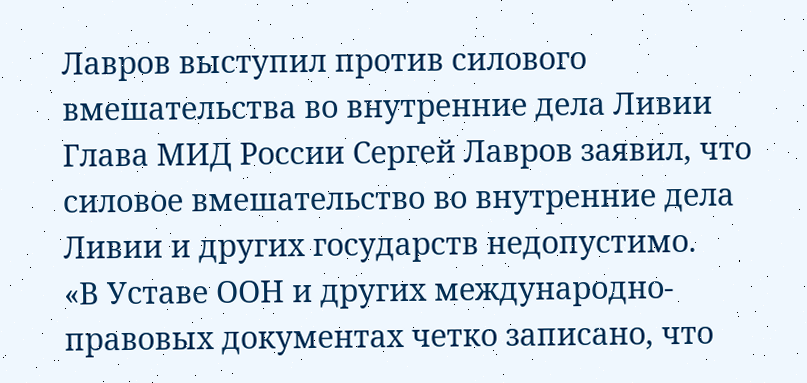Лавров выступил против силового вмешательства во внутренние дела Ливии
Глава МИД России Сергей Лавров заявил, что силовое вмешательство во внутренние дела Ливии и других государств недопустимо.
«В Уставе ООН и других международно-правовых документах четко записано, что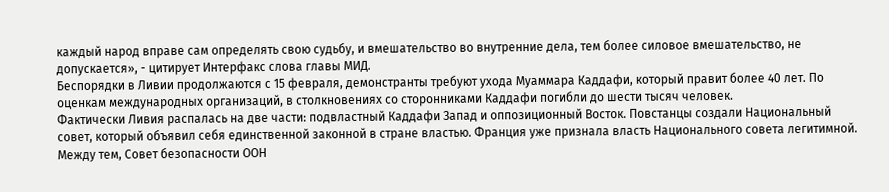каждый народ вправе сам определять свою судьбу, и вмешательство во внутренние дела, тем более силовое вмешательство, не допускается», - цитирует Интерфакс слова главы МИД.
Беспорядки в Ливии продолжаются с 15 февраля, демонстранты требуют ухода Муаммара Каддафи, который правит более 40 лет. По оценкам международных организаций, в столкновениях со сторонниками Каддафи погибли до шести тысяч человек.
Фактически Ливия распалась на две части: подвластный Каддафи Запад и оппозиционный Восток. Повстанцы создали Национальный совет, который объявил себя единственной законной в стране властью. Франция уже признала власть Национального совета легитимной.
Между тем, Совет безопасности ООН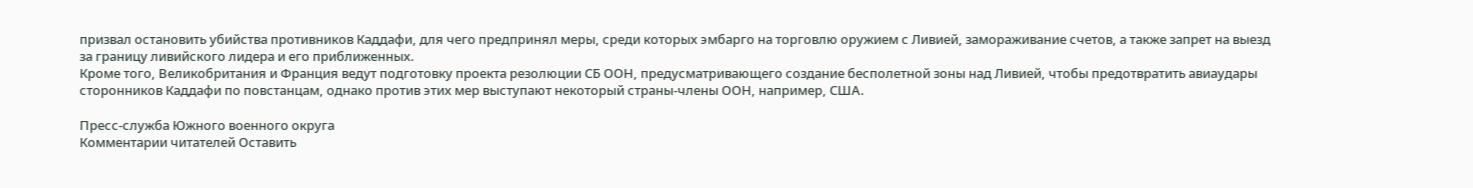призвал остановить убийства противников Каддафи, для чего предпринял меры, среди которых эмбарго на торговлю оружием с Ливией, замораживание счетов, а также запрет на выезд за границу ливийского лидера и его приближенных.
Кроме того, Великобритания и Франция ведут подготовку проекта резолюции СБ ООН, предусматривающего создание бесполетной зоны над Ливией, чтобы предотвратить авиаудары сторонников Каддафи по повстанцам, однако против этих мер выступают некоторый страны-члены ООН, например, США.

Пресс-служба Южного военного округа
Комментарии читателей Оставить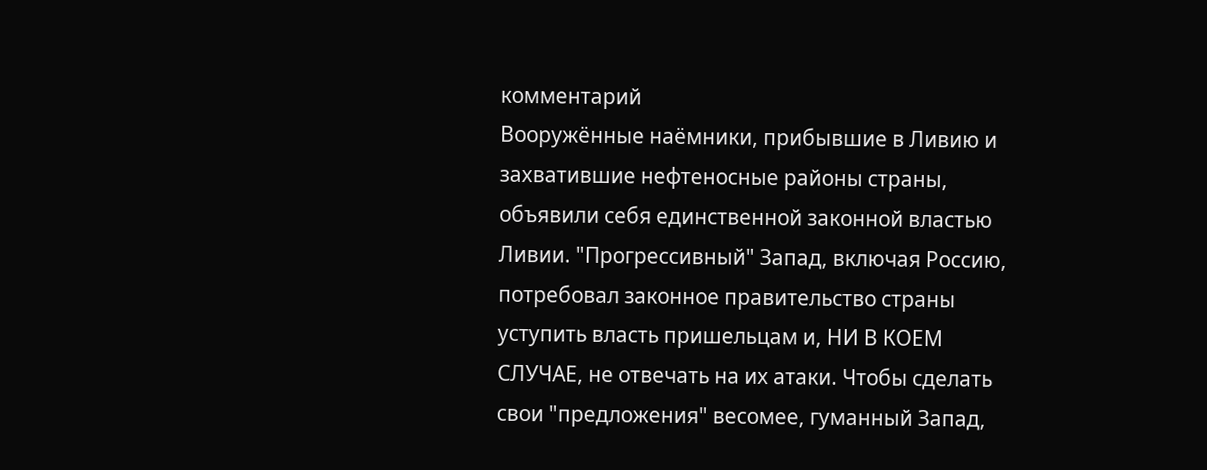комментарий
Вооружённые наёмники, прибывшие в Ливию и захватившие нефтеносные районы страны, объявили себя единственной законной властью Ливии. "Прогрессивный" Запад, включая Россию, потребовал законное правительство страны уступить власть пришельцам и, НИ В КОЕМ СЛУЧАЕ, не отвечать на их атаки. Чтобы сделать свои "предложения" весомее, гуманный Запад,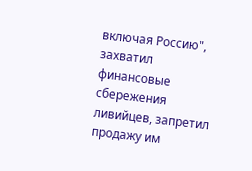включая Россию", захватил финансовые сбережения ливийцев, запретил продажу им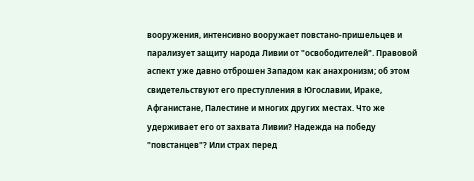вооружения, интенсивно вооружает повстано-пришельцев и парализует защиту народа Ливии от "освободителей". Правовой аспект уже давно отброшен Западом как анахронизм; об этом свидетельствуют его преступления в Югославии, Ираке, Афганистане, Палестине и многих других местах. Что же удерживает его от захвата Ливии? Надежда на победу "повстанцев"? Или страх перед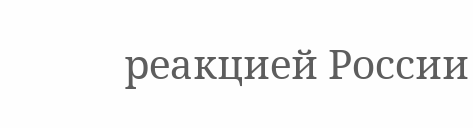реакцией России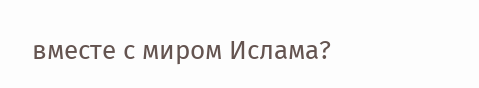вместе с миром Ислама?